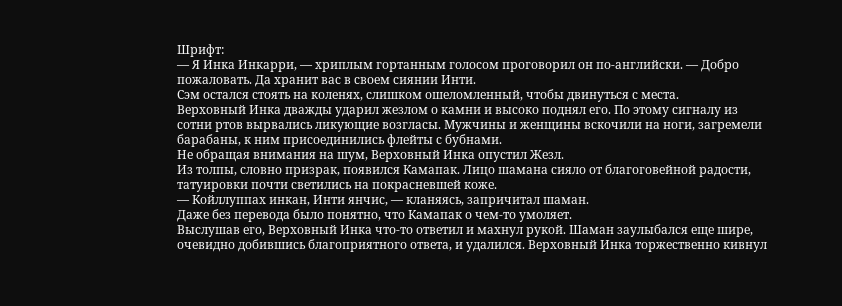Шрифт:
— Я Инка Инкарри, — хриплым гортанным голосом проговорил он по-английски. — Добро пожаловать. Да хранит вас в своем сиянии Инти.
Сэм остался стоять на коленях, слишком ошеломленный, чтобы двинуться с места.
Верховный Инка дважды ударил жезлом о камни и высоко поднял его. По этому сигналу из сотни ртов вырвались ликующие возгласы. Мужчины и женщины вскочили на ноги, загремели барабаны, к ним присоединились флейты с бубнами.
Не обращая внимания на шум, Верховный Инка опустил Жезл.
Из толпы, словно призрак, появился Камапак. Лицо шамана сияло от благоговейной радости, татуировки почти светились на покрасневшей коже.
— Койллуппах инкан, Инти янчис, — кланяясь, запричитал шаман.
Даже без перевода было понятно, что Камапак о чем-то умоляет.
Выслушав его, Верховный Инка что-то ответил и махнул рукой. Шаман заулыбался еще шире, очевидно добившись благоприятного ответа, и удалился. Верховный Инка торжественно кивнул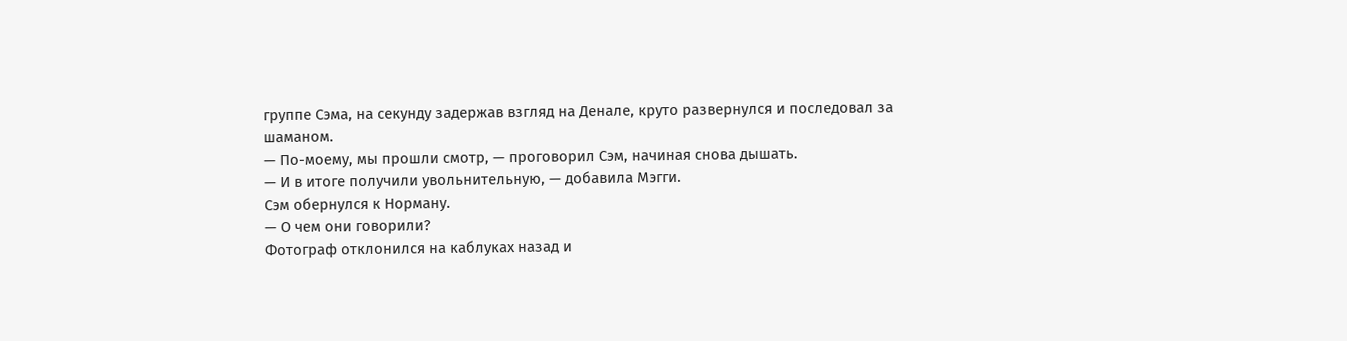группе Сэма, на секунду задержав взгляд на Денале, круто развернулся и последовал за шаманом.
— По-моему, мы прошли смотр, — проговорил Сэм, начиная снова дышать.
— И в итоге получили увольнительную, — добавила Мэгги.
Сэм обернулся к Норману.
— О чем они говорили?
Фотограф отклонился на каблуках назад и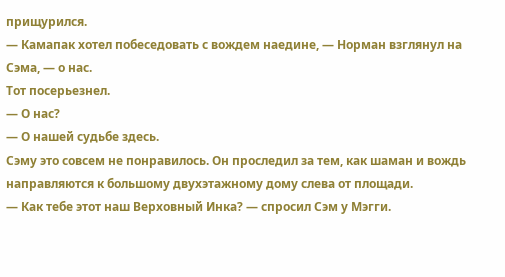прищурился.
— Камапак хотел побеседовать с вождем наедине, — Норман взглянул на Сэма, — о нас.
Тот посерьезнел.
— О нас?
— О нашей судьбе здесь.
Сэму это совсем не понравилось. Он проследил за тем, как шаман и вождь направляются к большому двухэтажному дому слева от площади.
— Как тебе этот наш Верховный Инка? — спросил Сэм у Мэгги.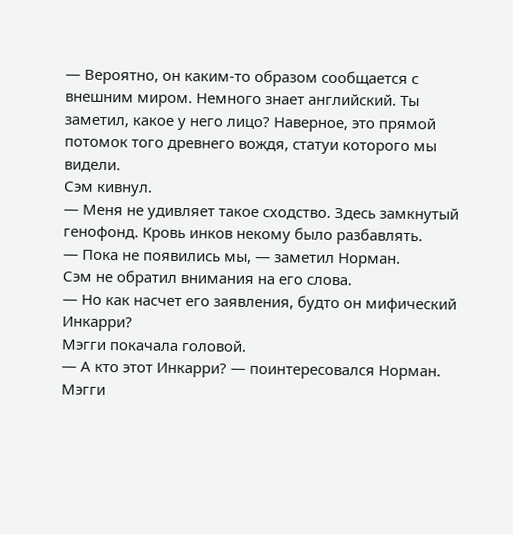— Вероятно, он каким-то образом сообщается с внешним миром. Немного знает английский. Ты заметил, какое у него лицо? Наверное, это прямой потомок того древнего вождя, статуи которого мы видели.
Сэм кивнул.
— Меня не удивляет такое сходство. Здесь замкнутый генофонд. Кровь инков некому было разбавлять.
— Пока не появились мы, — заметил Норман.
Сэм не обратил внимания на его слова.
— Но как насчет его заявления, будто он мифический Инкарри?
Мэгги покачала головой.
— А кто этот Инкарри? — поинтересовался Норман.
Мэгги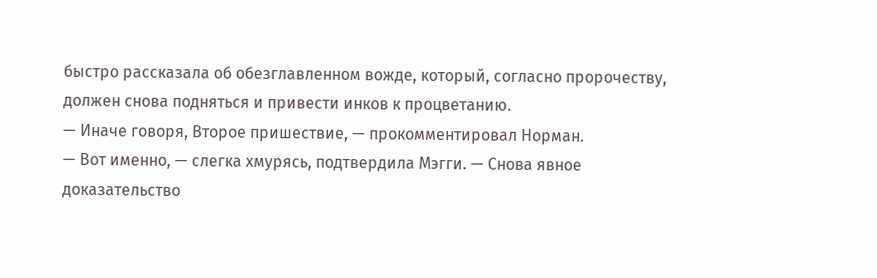быстро рассказала об обезглавленном вожде, который, согласно пророчеству, должен снова подняться и привести инков к процветанию.
— Иначе говоря, Второе пришествие, — прокомментировал Норман.
— Вот именно, — слегка хмурясь, подтвердила Мэгги. — Снова явное доказательство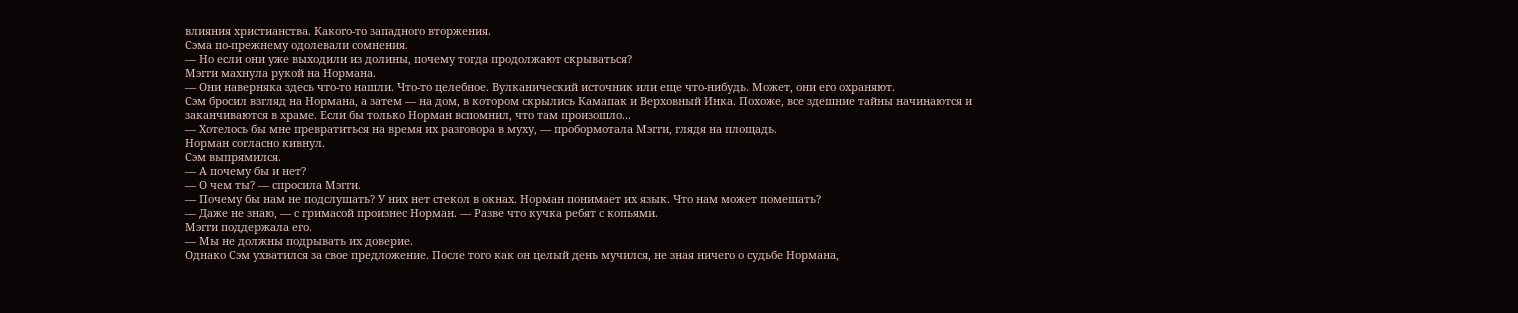влияния христианства. Какого-то западного вторжения.
Сэма по-прежнему одолевали сомнения.
— Но если они уже выходили из долины, почему тогда продолжают скрываться?
Мэгги махнула рукой на Нормана.
— Они наверняка здесь что-то нашли. Что-то целебное. Вулканический источник или еще что-нибудь. Может, они его охраняют.
Сэм бросил взгляд на Нормана, а затем — на дом, в котором скрылись Камапак и Верховный Инка. Похоже, все здешние тайны начинаются и заканчиваются в храме. Если бы только Норман вспомнил, что там произошло...
— Хотелось бы мне превратиться на время их разговора в муху, — пробормотала Мэгги, глядя на площадь.
Норман согласно кивнул.
Сэм выпрямился.
— А почему бы и нет?
— О чем ты? — спросила Мэгги.
— Почему бы нам не подслушать? У них нет стекол в окнах. Норман понимает их язык. Что нам может помешать?
— Даже не знаю, — с гримасой произнес Норман. — Разве что кучка ребят с копьями.
Мэгги поддержала его.
— Мы не должны подрывать их доверие.
Однако Сэм ухватился за свое предложение. После того как он целый день мучился, не зная ничего о судьбе Нормана,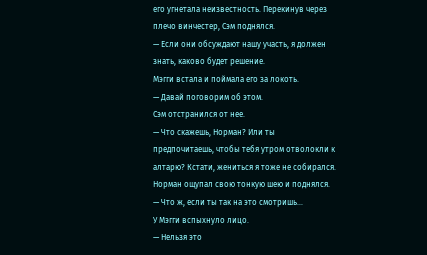его угнетала неизвестность. Перекинув через плечо винчестер, Сэм поднялся.
— Если они обсуждают нашу участь, я должен знать, каково будет решение.
Мэгги встала и поймала его за локоть.
— Давай поговорим об этом.
Сэм отстранился от нее.
— Что скажешь, Норман? Или ты предпочитаешь, чтобы тебя утром отволокли к алтарю? Кстати, жениться я тоже не собирался.
Норман ощупал свою тонкую шею и поднялся.
— Что ж, если ты так на это смотришь...
У Мэгги вспыхнуло лицо.
— Нельзя это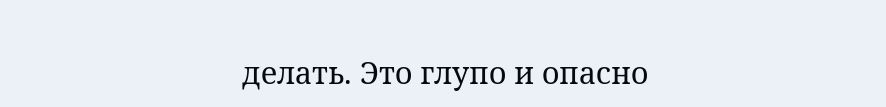делать. Это глупо и опасно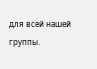для всей нашей группы.